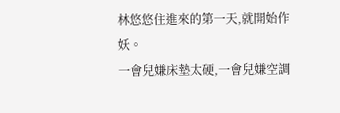林悠悠住進來的第一天,就開始作妖。
一會兒嫌床墊太硬,一會兒嫌空調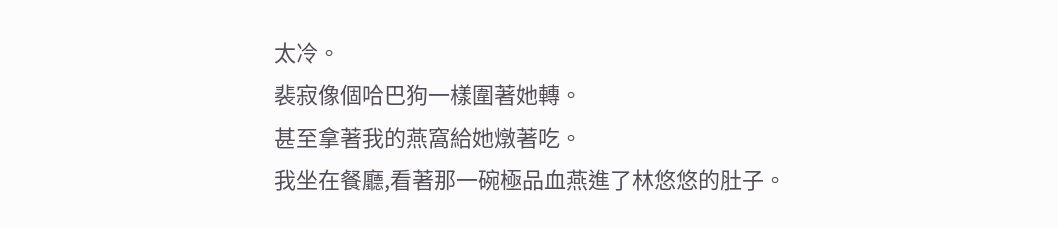太冷。
裴寂像個哈巴狗一樣圍著她轉。
甚至拿著我的燕窩給她燉著吃。
我坐在餐廳,看著那一碗極品血燕進了林悠悠的肚子。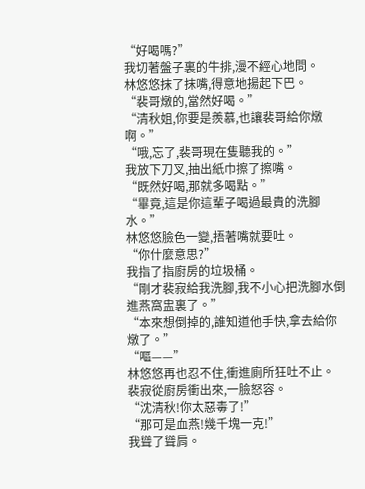“好喝嗎?”
我切著盤子裏的牛排,漫不經心地問。
林悠悠抹了抹嘴,得意地揚起下巴。
“裴哥燉的,當然好喝。”
“清秋姐,你要是羨慕,也讓裴哥給你燉啊。”
“哦,忘了,裴哥現在隻聽我的。”
我放下刀叉,抽出紙巾擦了擦嘴。
“既然好喝,那就多喝點。”
“畢竟,這是你這輩子喝過最貴的洗腳水。”
林悠悠臉色一變,捂著嘴就要吐。
“你什麼意思?”
我指了指廚房的垃圾桶。
“剛才裴寂給我洗腳,我不小心把洗腳水倒進燕窩盅裏了。”
“本來想倒掉的,誰知道他手快,拿去給你燉了。”
“嘔——”
林悠悠再也忍不住,衝進廁所狂吐不止。
裴寂從廚房衝出來,一臉怒容。
“沈清秋!你太惡毒了!”
“那可是血燕!幾千塊一克!”
我聳了聳肩。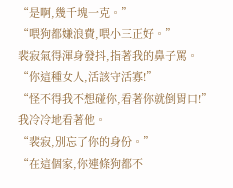“是啊,幾千塊一克。”
“喂狗都嫌浪費,喂小三正好。”
裴寂氣得渾身發抖,指著我的鼻子罵。
“你這種女人,活該守活寡!”
“怪不得我不想碰你,看著你就倒胃口!”
我冷冷地看著他。
“裴寂,別忘了你的身份。”
“在這個家,你連條狗都不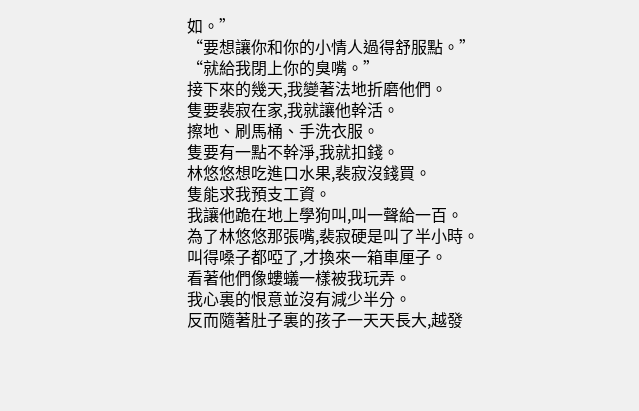如。”
“要想讓你和你的小情人過得舒服點。”
“就給我閉上你的臭嘴。”
接下來的幾天,我變著法地折磨他們。
隻要裴寂在家,我就讓他幹活。
擦地、刷馬桶、手洗衣服。
隻要有一點不幹淨,我就扣錢。
林悠悠想吃進口水果,裴寂沒錢買。
隻能求我預支工資。
我讓他跪在地上學狗叫,叫一聲給一百。
為了林悠悠那張嘴,裴寂硬是叫了半小時。
叫得嗓子都啞了,才換來一箱車厘子。
看著他們像螻蟻一樣被我玩弄。
我心裏的恨意並沒有減少半分。
反而隨著肚子裏的孩子一天天長大,越發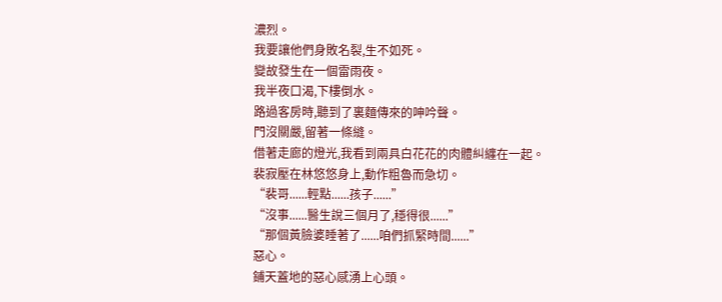濃烈。
我要讓他們身敗名裂,生不如死。
變故發生在一個雷雨夜。
我半夜口渴,下樓倒水。
路過客房時,聽到了裏麵傳來的呻吟聲。
門沒關嚴,留著一條縫。
借著走廊的燈光,我看到兩具白花花的肉體糾纏在一起。
裴寂壓在林悠悠身上,動作粗魯而急切。
“裴哥......輕點......孩子......”
“沒事......醫生說三個月了,穩得很......”
“那個黃臉婆睡著了......咱們抓緊時間......”
惡心。
鋪天蓋地的惡心感湧上心頭。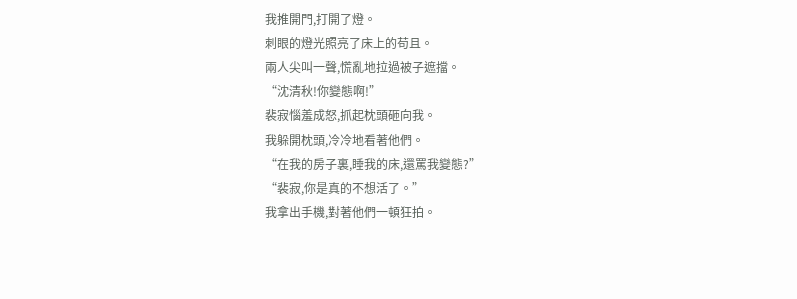我推開門,打開了燈。
刺眼的燈光照亮了床上的苟且。
兩人尖叫一聲,慌亂地拉過被子遮擋。
“沈清秋!你變態啊!”
裴寂惱羞成怒,抓起枕頭砸向我。
我躲開枕頭,冷冷地看著他們。
“在我的房子裏,睡我的床,還罵我變態?”
“裴寂,你是真的不想活了。”
我拿出手機,對著他們一頓狂拍。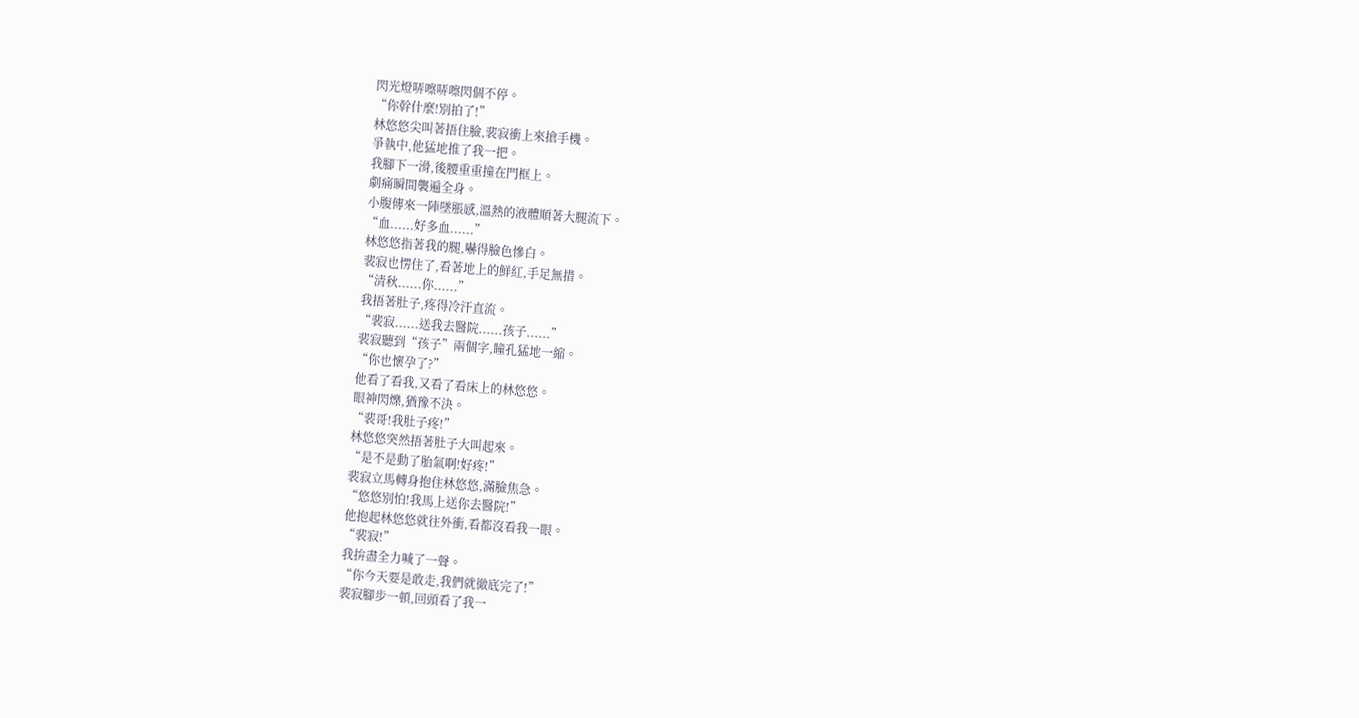閃光燈哢嚓哢嚓閃個不停。
“你幹什麼!別拍了!”
林悠悠尖叫著捂住臉,裴寂衝上來搶手機。
爭執中,他猛地推了我一把。
我腳下一滑,後腰重重撞在門框上。
劇痛瞬間襲遍全身。
小腹傳來一陣墜脹感,溫熱的液體順著大腿流下。
“血......好多血......”
林悠悠指著我的腿,嚇得臉色慘白。
裴寂也愣住了,看著地上的鮮紅,手足無措。
“清秋......你......”
我捂著肚子,疼得冷汗直流。
“裴寂......送我去醫院......孩子......”
裴寂聽到“孩子”兩個字,瞳孔猛地一縮。
“你也懷孕了?”
他看了看我,又看了看床上的林悠悠。
眼神閃爍,猶豫不決。
“裴哥!我肚子疼!”
林悠悠突然捂著肚子大叫起來。
“是不是動了胎氣啊!好疼!”
裴寂立馬轉身抱住林悠悠,滿臉焦急。
“悠悠別怕!我馬上送你去醫院!”
他抱起林悠悠就往外衝,看都沒看我一眼。
“裴寂!”
我拚盡全力喊了一聲。
“你今天要是敢走,我們就徹底完了!”
裴寂腳步一頓,回頭看了我一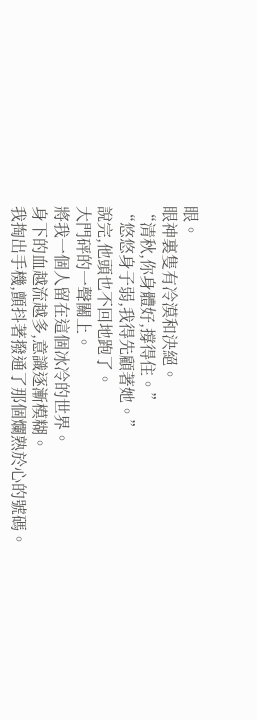眼。
眼神裏隻有冷漠和決絕。
“清秋,你身體好,撐得住。”
“悠悠身子弱,我得先顧著她。”
說完,他頭也不回地跑了。
大門砰的一聲關上。
將我一個人留在這個冰冷的世界。
身下的血越流越多,意識逐漸模糊。
我掏出手機,顫抖著撥通了那個爛熟於心的號碼。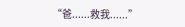“爸......救我......”